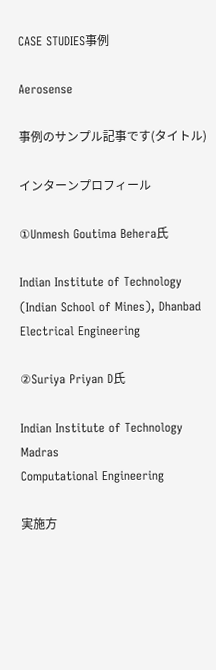CASE STUDIES事例

Aerosense

事例のサンプル記事です(タイトル)

インターンプロフィール

①Unmesh Goutima Behera氏

Indian Institute of Technology (Indian School of Mines), Dhanbad
Electrical Engineering

②Suriya Priyan D氏

Indian Institute of Technology Madras
Computational Engineering

実施方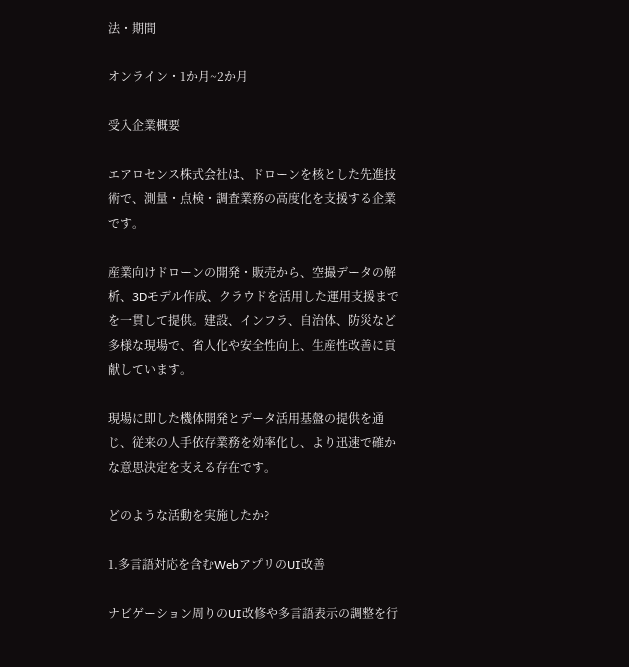法・期間

オンライン・1か月~2か月

受入企業概要

エアロセンス株式会社は、ドローンを核とした先進技術で、測量・点検・調査業務の高度化を支援する企業です。

産業向けドローンの開発・販売から、空撮データの解析、3Dモデル作成、クラウドを活用した運用支援までを一貫して提供。建設、インフラ、自治体、防災など多様な現場で、省人化や安全性向上、生産性改善に貢献しています。

現場に即した機体開発とデータ活用基盤の提供を通じ、従来の人手依存業務を効率化し、より迅速で確かな意思決定を支える存在です。

どのような活動を実施したか?

1.多言語対応を含むWebアプリのUI改善

ナビゲーション周りのUI改修や多言語表示の調整を行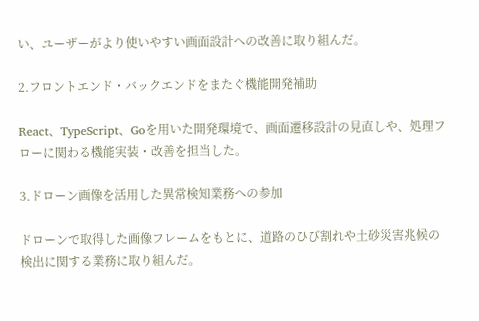い、ユーザーがより使いやすい画面設計への改善に取り組んだ。

2.フロントエンド・バックエンドをまたぐ機能開発補助

React、TypeScript、Goを用いた開発環境で、画面遷移設計の見直しや、処理フローに関わる機能実装・改善を担当した。

3.ドローン画像を活用した異常検知業務への参加

ドローンで取得した画像フレームをもとに、道路のひび割れや土砂災害兆候の検出に関する業務に取り組んだ。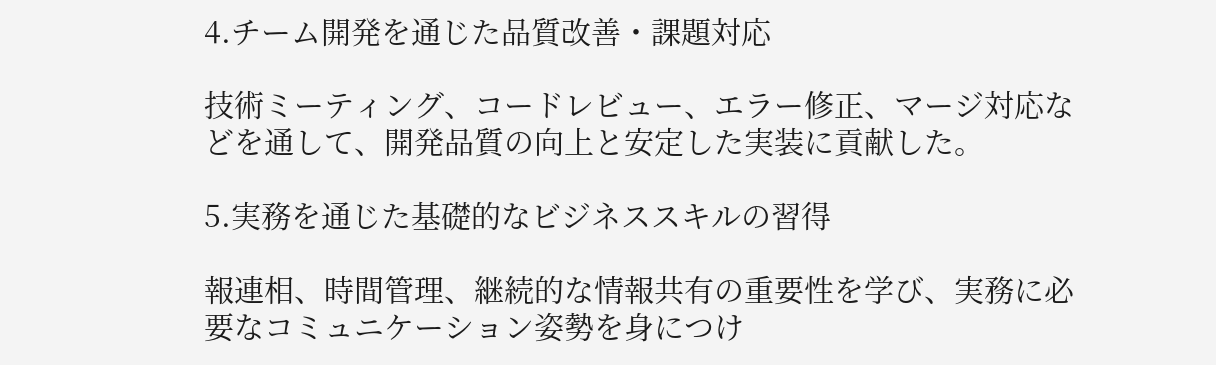4.チーム開発を通じた品質改善・課題対応

技術ミーティング、コードレビュー、エラー修正、マージ対応などを通して、開発品質の向上と安定した実装に貢献した。

5.実務を通じた基礎的なビジネススキルの習得

報連相、時間管理、継続的な情報共有の重要性を学び、実務に必要なコミュニケーション姿勢を身につけ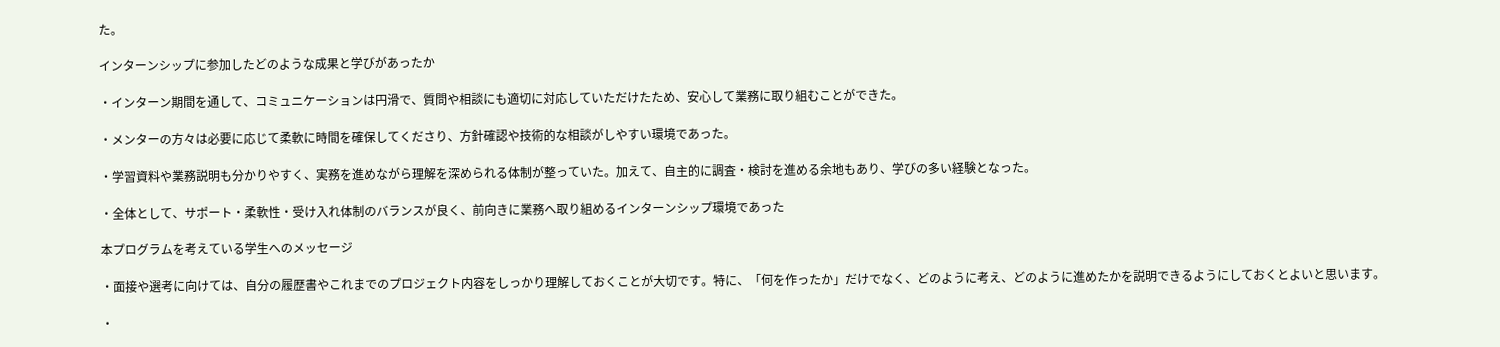た。

インターンシップに参加したどのような成果と学びがあったか

・インターン期間を通して、コミュニケーションは円滑で、質問や相談にも適切に対応していただけたため、安心して業務に取り組むことができた。

・メンターの方々は必要に応じて柔軟に時間を確保してくださり、方針確認や技術的な相談がしやすい環境であった。

・学習資料や業務説明も分かりやすく、実務を進めながら理解を深められる体制が整っていた。加えて、自主的に調査・検討を進める余地もあり、学びの多い経験となった。

・全体として、サポート・柔軟性・受け入れ体制のバランスが良く、前向きに業務へ取り組めるインターンシップ環境であった

本プログラムを考えている学生へのメッセージ

・面接や選考に向けては、自分の履歴書やこれまでのプロジェクト内容をしっかり理解しておくことが大切です。特に、「何を作ったか」だけでなく、どのように考え、どのように進めたかを説明できるようにしておくとよいと思います。

・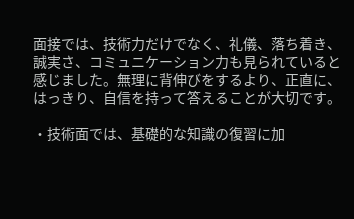面接では、技術力だけでなく、礼儀、落ち着き、誠実さ、コミュニケーション力も見られていると感じました。無理に背伸びをするより、正直に、はっきり、自信を持って答えることが大切です。

・技術面では、基礎的な知識の復習に加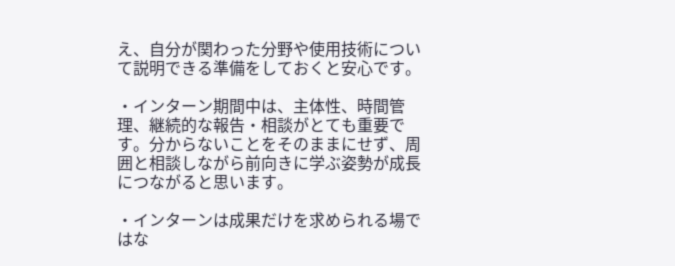え、自分が関わった分野や使用技術について説明できる準備をしておくと安心です。

・インターン期間中は、主体性、時間管理、継続的な報告・相談がとても重要です。分からないことをそのままにせず、周囲と相談しながら前向きに学ぶ姿勢が成長につながると思います。

・インターンは成果だけを求められる場ではな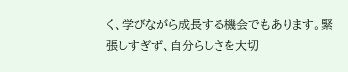く、学びながら成長する機会でもあります。緊張しすぎず、自分らしさを大切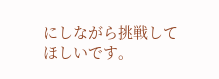にしながら挑戦してほしいです。